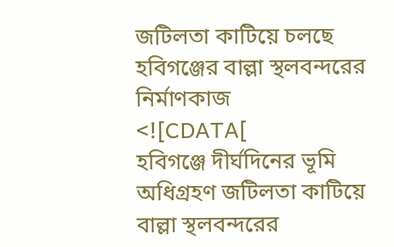জটিলতা কাটিয়ে চলছে হবিগঞ্জের বাল্লা স্থলবন্দরের নির্মাণকাজ
<![CDATA[
হবিগঞ্জে দীর্ঘদিনের ভূমি অধিগ্রহণ জটিলতা কাটিয়ে বাল্লা স্থলবন্দরের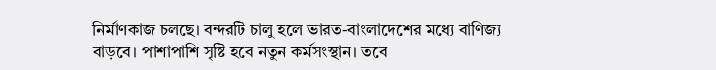নির্মাণকাজ চলছে। বন্দরটি চালু হলে ভারত-বাংলাদেশের মধ্যে বাণিজ্য বাড়বে। পাশাপাশি সৃষ্টি হবে নতুন কর্মসংস্থান। তবে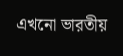এখনো ভারতীয়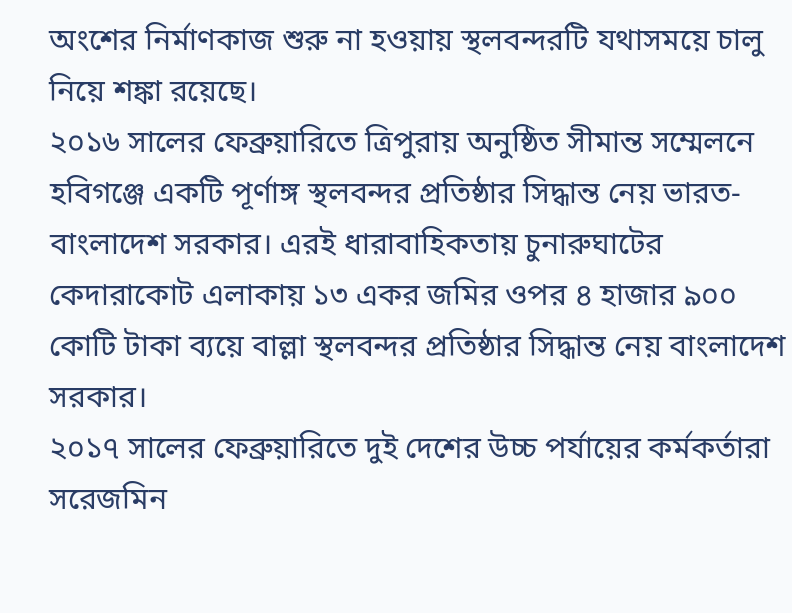অংশের নির্মাণকাজ শুরু না হওয়ায় স্থলবন্দরটি যথাসময়ে চালু নিয়ে শঙ্কা রয়েছে।
২০১৬ সালের ফেব্রুয়ারিতে ত্রিপুরায় অনুষ্ঠিত সীমান্ত সম্মেলনে হবিগঞ্জে একটি পূর্ণাঙ্গ স্থলবন্দর প্রতিষ্ঠার সিদ্ধান্ত নেয় ভারত-বাংলাদেশ সরকার। এরই ধারাবাহিকতায় চুনারুঘাটের কেদারাকোট এলাকায় ১৩ একর জমির ওপর ৪ হাজার ৯০০ কোটি টাকা ব্যয়ে বাল্লা স্থলবন্দর প্রতিষ্ঠার সিদ্ধান্ত নেয় বাংলাদেশ সরকার।
২০১৭ সালের ফেব্রুয়ারিতে দুই দেশের উচ্চ পর্যায়ের কর্মকর্তারা সরেজমিন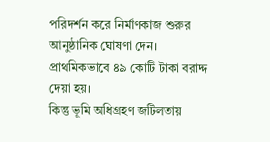পরিদর্শন করে নির্মাণকাজ শুরুর আনুষ্ঠানিক ঘোষণা দেন। প্রাথমিকভাবে ৪৯ কোটি টাকা বরাদ্দ দেয়া হয়।
কিন্তু ভূমি অধিগ্রহণ জটিলতায়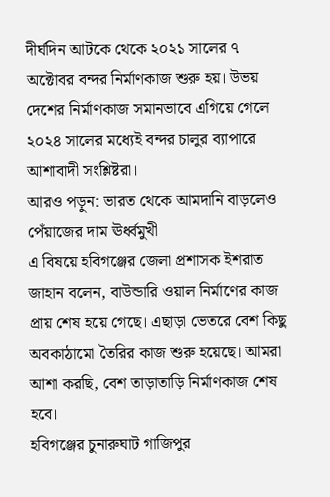দীর্ঘদিন আটকে থেকে ২০২১ সালের ৭ অক্টোবর বন্দর নির্মাণকাজ শুরু হয়। উভয় দেশের নির্মাণকাজ সমানভাবে এগিয়ে গেলে ২০২৪ সালের মধ্যেই বন্দর চালুর ব্যাপারে আশাবাদী সংশ্লিষ্টরা।
আরও পড়ুন: ভারত থেকে আমদানি বাড়লেও পেঁয়াজের দাম ঊর্ধ্বমুখী
এ বিষয়ে হবিগঞ্জের জেলা প্রশাসক ইশরাত জাহান বলেন, বাউন্ডারি ওয়াল নির্মাণের কাজ প্রায় শেষ হয়ে গেছে। এছাড়া ভেতরে বেশ কিছু অবকাঠামো তৈরির কাজ শুরু হয়েছে। আমরা আশা করছি, বেশ তাড়াতাড়ি নির্মাণকাজ শেষ হবে।
হবিগঞ্জের চুনারুঘাট গাজিপুর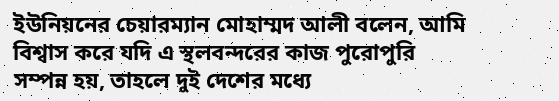ইউনিয়নের চেয়ারম্যান মোহাম্মদ আলী বলেন, আমি বিশ্বাস করে যদি এ স্থলবন্দরের কাজ পুরোপুরি সম্পন্ন হয়, তাহলে দুই দেশের মধ্যে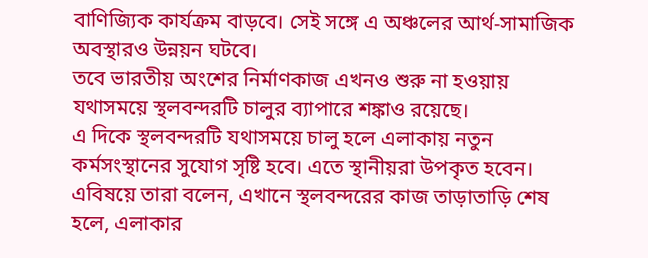বাণিজ্যিক কার্যক্রম বাড়বে। সেই সঙ্গে এ অঞ্চলের আর্থ-সামাজিক অবস্থারও উন্নয়ন ঘটবে।
তবে ভারতীয় অংশের নির্মাণকাজ এখনও শুরু না হওয়ায় যথাসময়ে স্থলবন্দরটি চালুর ব্যাপারে শঙ্কাও রয়েছে।
এ দিকে স্থলবন্দরটি যথাসময়ে চালু হলে এলাকায় নতুন কর্মসংস্থানের সুযোগ সৃষ্টি হবে। এতে স্থানীয়রা উপকৃত হবেন। এবিষয়ে তারা বলেন, এখানে স্থলবন্দরের কাজ তাড়াতাড়ি শেষ হলে, এলাকার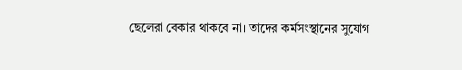ছেলেরা বেকার থাকবে না। তাদের কর্মসংস্থানের সুযোগ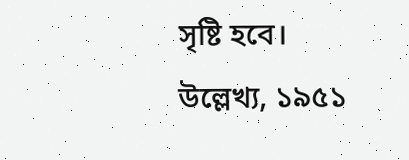সৃষ্টি হবে।
উল্লেখ্য, ১৯৫১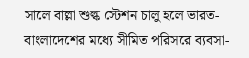সালে বাল্লা শুল্ক স্টেশন চালু হলে ভারত-বাংলাদেশের মধ্যে সীমিত পরিসরে ব্যবসা-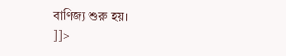বাণিজ্য শুরু হয়।
]]>